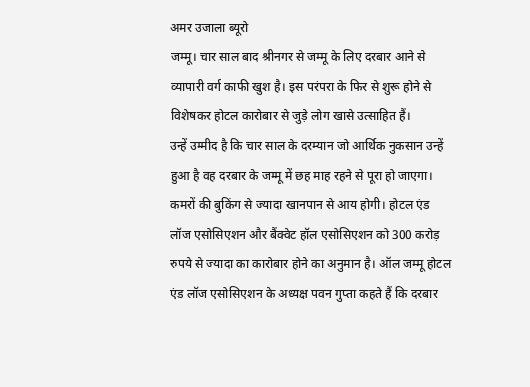अमर उजाला ब्यूरो
जम्मू। चार साल बाद श्रीनगर से जम्मू के लिए दरबार आने से व्यापारी वर्ग काफी खुश है। इस परंपरा के फिर से शुरू होने से विशेषकर होटल कारोबार से जुड़े लोग खासे उत्साहित हैं।
उन्हें उम्मीद है कि चार साल के दरम्यान जो आर्थिक नुकसान उन्हें हुआ है वह दरबार के जम्मू में छह माह रहने से पूरा हो जाएगा। कमरों की बुकिंग से ज्यादा खानपान से आय होगी। होटल एंड लॉज एसोसिएशन और बैंक्वेट हॉल एसोसिएशन को 300 करोड़ रुपये से ज्यादा का कारोबार होने का अनुमान है। ऑल जम्मू होटल एंड लॉज एसोसिएशन के अध्यक्ष पवन गुप्ता कहते हैं कि दरबार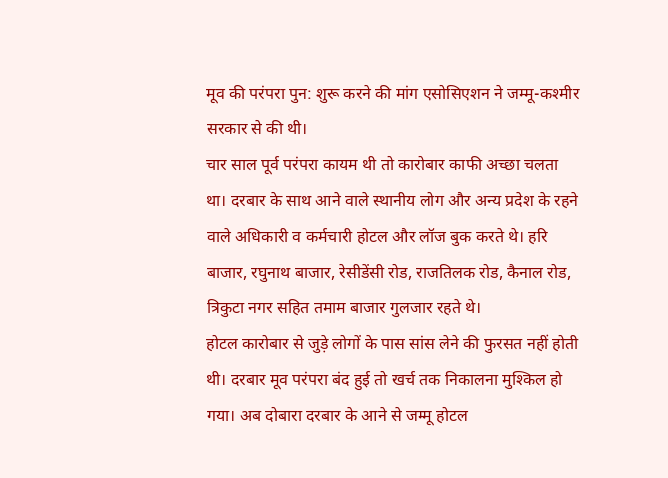मूव की परंपरा पुन: शुरू करने की मांग एसोसिएशन ने जम्मू-कश्मीर सरकार से की थी।
चार साल पूर्व परंपरा कायम थी तो कारोबार काफी अच्छा चलता था। दरबार के साथ आने वाले स्थानीय लोग और अन्य प्रदेश के रहने वाले अधिकारी व कर्मचारी होटल और लॉज बुक करते थे। हरि बाजार, रघुनाथ बाजार, रेसीडेंसी रोड, राजतिलक रोड, कैनाल रोड, त्रिकुटा नगर सहित तमाम बाजार गुलजार रहते थे।
होटल कारोबार से जुड़े लोगों के पास सांस लेने की फुरसत नहीं होती थी। दरबार मूव परंपरा बंद हुई तो खर्च तक निकालना मुश्किल हो गया। अब दोबारा दरबार के आने से जम्मू होटल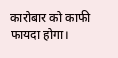कारोबार को काफी फायदा होगा।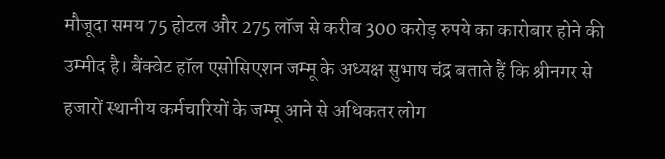मौजूदा समय 75 होटल और 275 लॉज से करीब 300 करोड़ रुपये का कारोबार होने की उम्मीद है। बैंक्वेट हॉल एसोसिएशन जम्मू के अध्यक्ष सुभाष चंद्र बताते हैं कि श्रीनगर से हजारों स्थानीय कर्मचारियों के जम्मू आने से अधिकतर लोग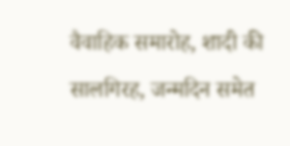वैवाहिक समारोह, शादी की सालगिरह, जन्मदिन समेत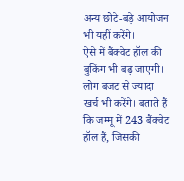अन्य छोटे-बड़े आयोजन भी यहीं करेंगे।
ऐसे में बैंक्वेट हॉल की बुकिंग भी बढ़ जाएगी। लोग बजट से ज्यादा खर्च भी करेंगे। बताते हैं कि जम्मू में 243 बैंक्वेट हॉल हैं, जिसकी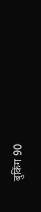बुकिंग 90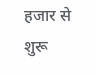हजार से शुरू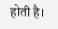होती है।